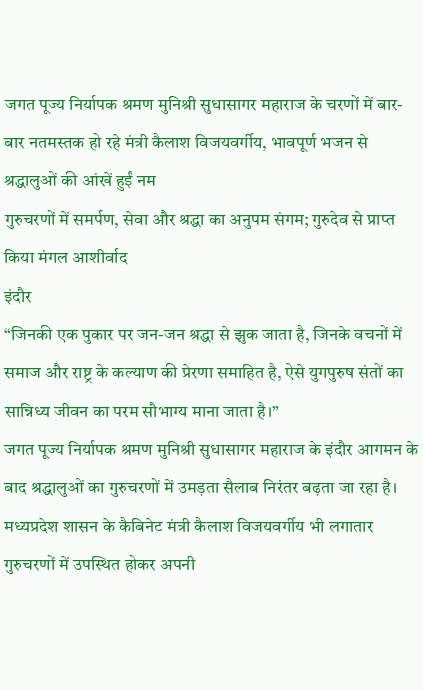जगत पूज्य निर्यापक श्रमण मुनिश्री सुधासागर महाराज के चरणों में बार-बार नतमस्तक हो रहे मंत्री कैलाश विजयवर्गीय, भावपूर्ण भजन से श्रद्धालुओं की आंखें हुईं नम
गुरुचरणों में समर्पण, सेवा और श्रद्धा का अनुपम संगम; गुरुदेव से प्राप्त किया मंगल आशीर्वाद
इंदौर
“जिनकी एक पुकार पर जन-जन श्रद्धा से झुक जाता है, जिनके वचनों में समाज और राष्ट्र के कल्याण की प्रेरणा समाहित है, ऐसे युगपुरुष संतों का सान्निध्य जीवन का परम सौभाग्य माना जाता है।”
जगत पूज्य निर्यापक श्रमण मुनिश्री सुधासागर महाराज के इंदौर आगमन के बाद श्रद्धालुओं का गुरुचरणों में उमड़ता सैलाब निरंतर बढ़ता जा रहा है। मध्यप्रदेश शासन के कैबिनेट मंत्री कैलाश विजयवर्गीय भी लगातार गुरुचरणों में उपस्थित होकर अपनी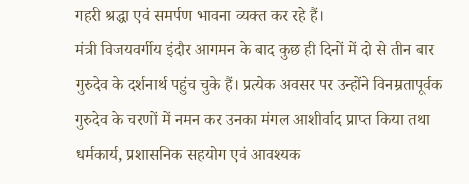गहरी श्रद्धा एवं समर्पण भावना व्यक्त कर रहे हैं।
मंत्री विजयवर्गीय इंदौर आगमन के बाद कुछ ही दिनों में दो से तीन बार गुरुदेव के दर्शनार्थ पहुंच चुके हैं। प्रत्येक अवसर पर उन्होंने विनम्रतापूर्वक गुरुदेव के चरणों में नमन कर उनका मंगल आशीर्वाद प्राप्त किया तथा धर्मकार्य, प्रशासनिक सहयोग एवं आवश्यक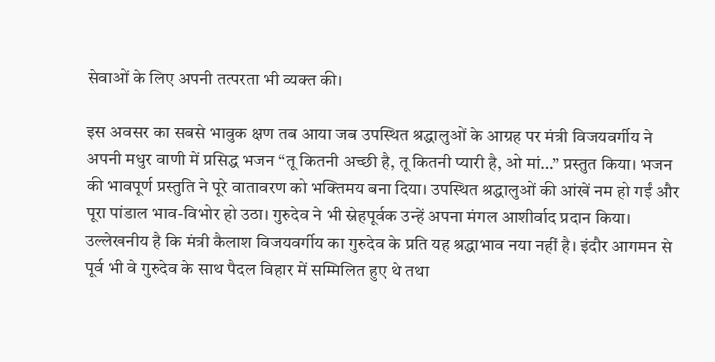सेवाओं के लिए अपनी तत्परता भी व्यक्त की।

इस अवसर का सबसे भावुक क्षण तब आया जब उपस्थित श्रद्धालुओं के आग्रह पर मंत्री विजयवर्गीय ने अपनी मधुर वाणी में प्रसिद्ध भजन “तू कितनी अच्छी है, तू कितनी प्यारी है, ओ मां…” प्रस्तुत किया। भजन की भावपूर्ण प्रस्तुति ने पूरे वातावरण को भक्तिमय बना दिया। उपस्थित श्रद्धालुओं की आंखें नम हो गईं और पूरा पांडाल भाव-विभोर हो उठा। गुरुदेव ने भी स्नेहपूर्वक उन्हें अपना मंगल आशीर्वाद प्रदान किया।
उल्लेखनीय है कि मंत्री कैलाश विजयवर्गीय का गुरुदेव के प्रति यह श्रद्धाभाव नया नहीं है। इंदौर आगमन से पूर्व भी वे गुरुदेव के साथ पैदल विहार में सम्मिलित हुए थे तथा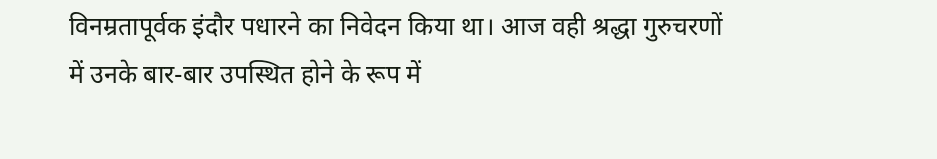विनम्रतापूर्वक इंदौर पधारने का निवेदन किया था। आज वही श्रद्धा गुरुचरणों में उनके बार-बार उपस्थित होने के रूप में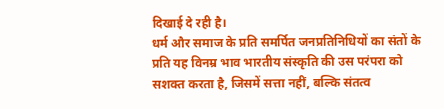दिखाई दे रही है।
धर्म और समाज के प्रति समर्पित जनप्रतिनिधियों का संतों के प्रति यह विनम्र भाव भारतीय संस्कृति की उस परंपरा को सशक्त करता है, जिसमें सत्ता नहीं, बल्कि संतत्व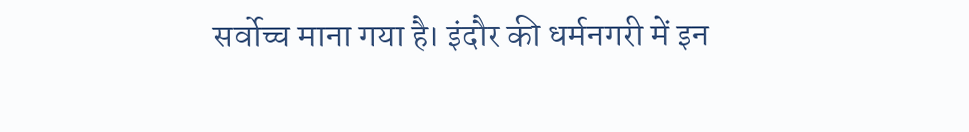सर्वोच्च माना गया है। इंदौर की धर्मनगरी में इन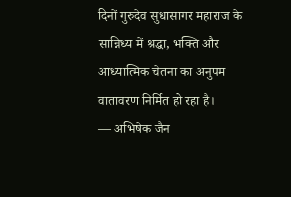दिनों गुरुदेव सुधासागर महाराज के सान्निध्य में श्रद्धा, भक्ति और आध्यात्मिक चेतना का अनुपम वातावरण निर्मित हो रहा है।
— अभिषेक जैन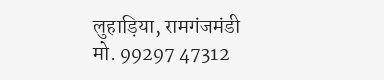लुहाड़िया, रामगंजमंडी
मो. 99297 47312